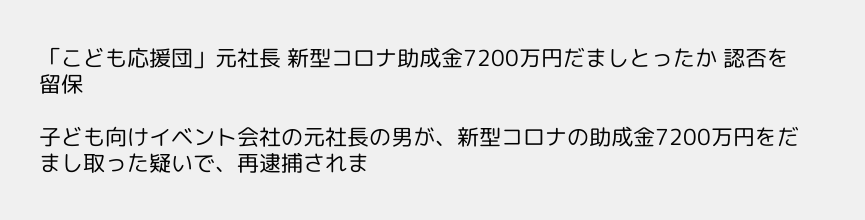「こども応援団」元社長 新型コロナ助成金7200万円だましとったか 認否を留保

子ども向けイベント会社の元社長の男が、新型コロナの助成金7200万円をだまし取った疑いで、再逮捕されま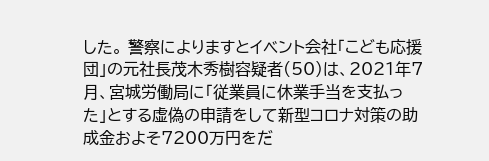した。 警察によりますとイベント会社「こども応援団」の元社長茂木秀樹容疑者(50)は、2021年7月、宮城労働局に「従業員に休業手当を支払った」とする虚偽の申請をして新型コロナ対策の助成金およそ7200万円をだ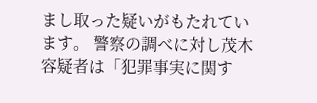まし取った疑いがもたれています。 警察の調べに対し茂木容疑者は「犯罪事実に関す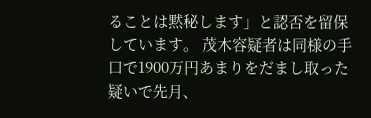ることは黙秘します」と認否を留保しています。 茂木容疑者は同様の手口で1900万円あまりをだまし取った疑いで先月、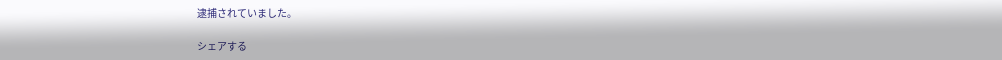逮捕されていました。

シェアする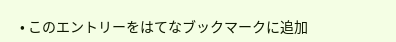• このエントリーをはてなブックマークに追加